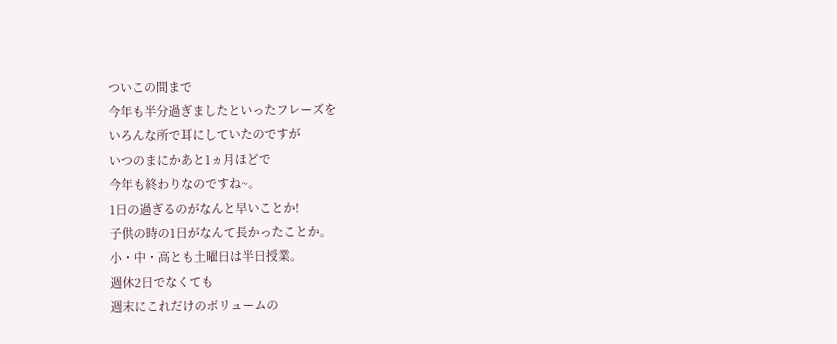ついこの間まで
今年も半分過ぎましたといったフレーズを
いろんな所で耳にしていたのですが
いつのまにかあと1ヵ月ほどで
今年も終わりなのですね~。
1日の過ぎるのがなんと早いことか!
子供の時の1日がなんて長かったことか。
小・中・高とも土曜日は半日授業。
週休2日でなくても
週末にこれだけのボリュームの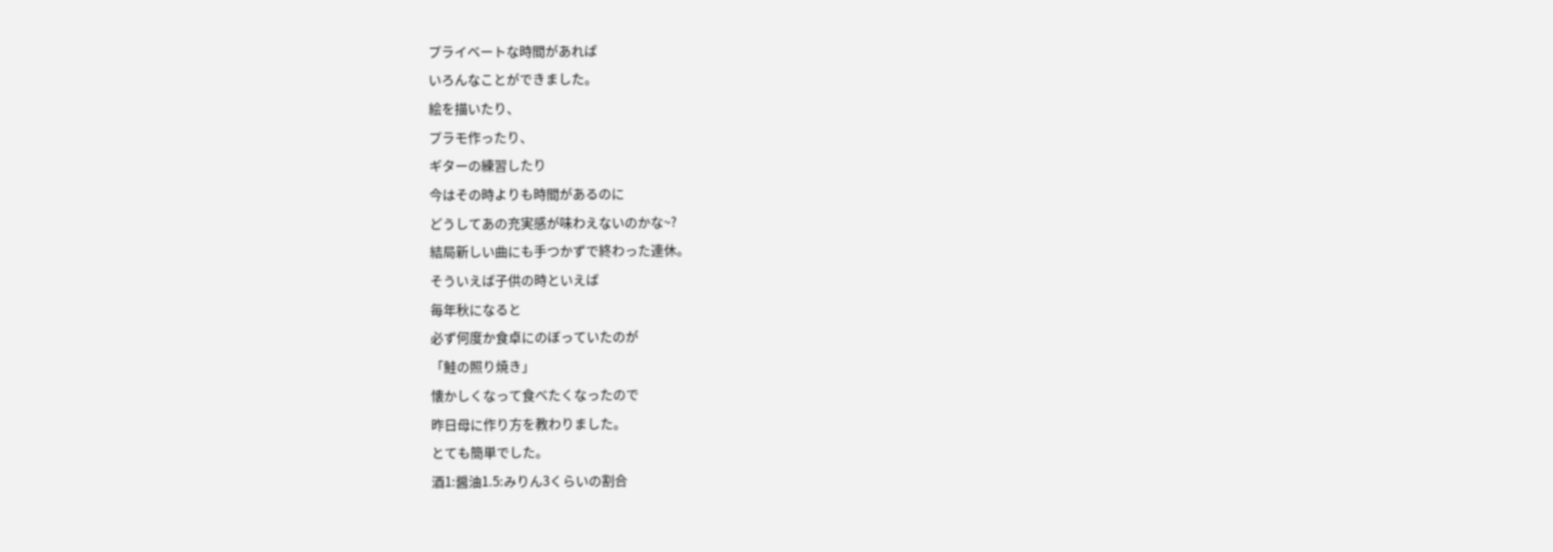プライベートな時間があれば
いろんなことができました。
絵を描いたり、
プラモ作ったり、
ギターの練習したり
今はその時よりも時間があるのに
どうしてあの充実感が味わえないのかな~?
結局新しい曲にも手つかずで終わった連休。
そういえば子供の時といえば
毎年秋になると
必ず何度か食卓にのぼっていたのが
「鮭の照り焼き」
懐かしくなって食べたくなったので
昨日母に作り方を教わりました。
とても簡単でした。
酒1:醤油1.5:みりん3くらいの割合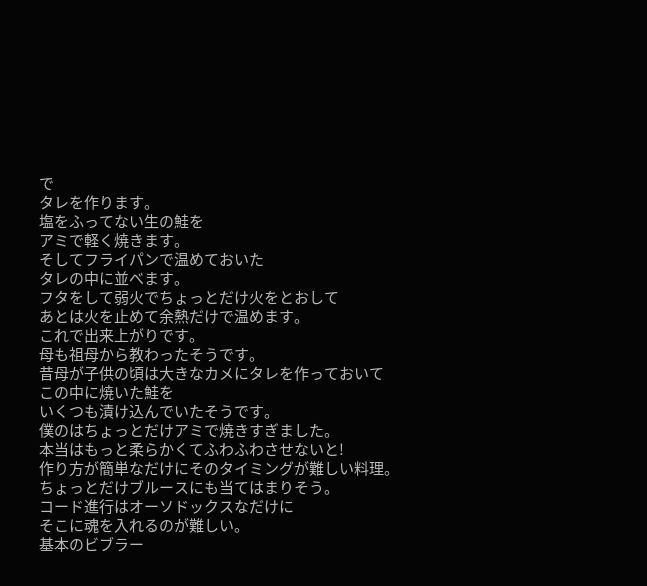で
タレを作ります。
塩をふってない生の鮭を
アミで軽く焼きます。
そしてフライパンで温めておいた
タレの中に並べます。
フタをして弱火でちょっとだけ火をとおして
あとは火を止めて余熱だけで温めます。
これで出来上がりです。
母も祖母から教わったそうです。
昔母が子供の頃は大きなカメにタレを作っておいて
この中に焼いた鮭を
いくつも漬け込んでいたそうです。
僕のはちょっとだけアミで焼きすぎました。
本当はもっと柔らかくてふわふわさせないと!
作り方が簡単なだけにそのタイミングが難しい料理。
ちょっとだけブルースにも当てはまりそう。
コード進行はオーソドックスなだけに
そこに魂を入れるのが難しい。
基本のビブラー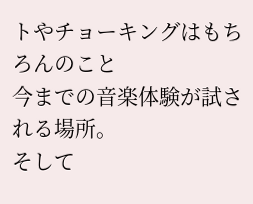トやチョーキングはもちろんのこと
今までの音楽体験が試される場所。
そして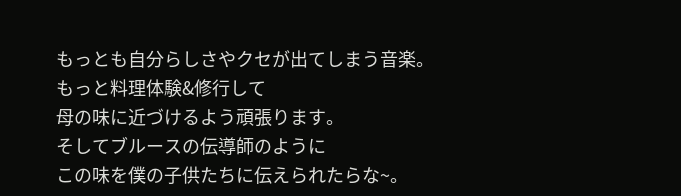もっとも自分らしさやクセが出てしまう音楽。
もっと料理体験&修行して
母の味に近づけるよう頑張ります。
そしてブルースの伝導師のように
この味を僕の子供たちに伝えられたらな~。